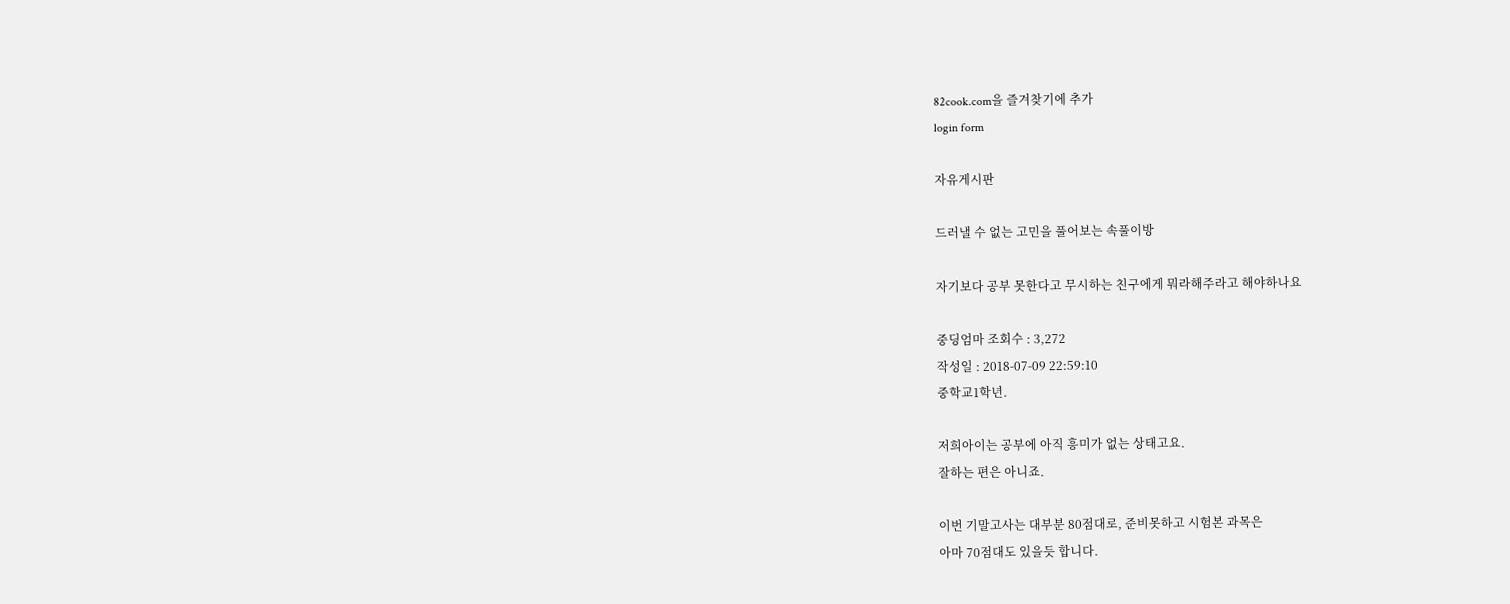82cook.com을 즐겨찾기에 추가
login form

자유게시판

드러낼 수 없는 고민을 풀어보는 속풀이방

자기보다 공부 못한다고 무시하는 친구에게 뭐라해주라고 해야하나요

중딩엄마 조회수 : 3,272
작성일 : 2018-07-09 22:59:10
중학교1학년.

저희아이는 공부에 아직 흥미가 없는 상태고요.
잘하는 편은 아니죠.

이번 기말고사는 대부분 80점대로, 준비못하고 시험본 과목은
아마 70점대도 있을듯 합니다.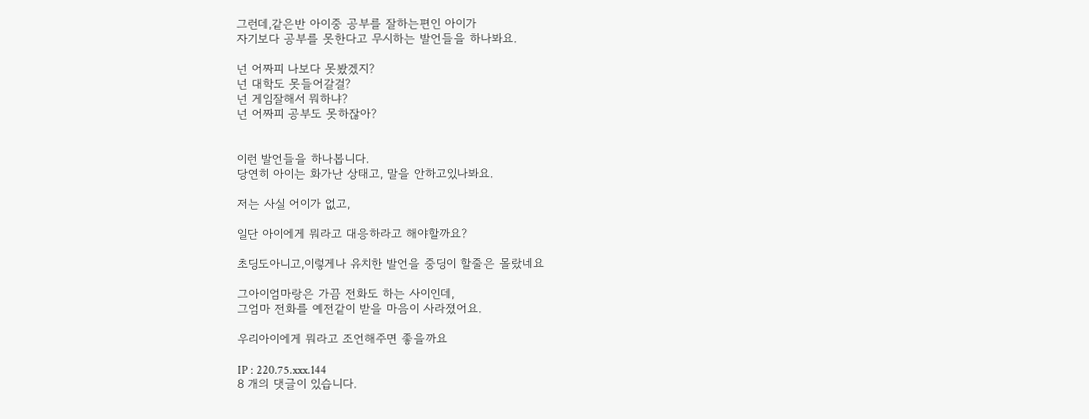그런데,같은반 아이중 공부를 잘하는편인 아이가
자기보다 공부를 못한다고 무시하는 발언들을 하나봐요.

넌 어짜피 나보다 못봤겠지?
넌 대학도 못들어갈걸?
넌 게임잘해서 뭐하냐?
넌 어짜피 공부도 못하잖아?


이런 발언들을 하나봅니다.
당연히 아이는 화가난 상태고, 말을 안하고있나봐요.

저는 사실 어이가 없고,

일단 아이에게 뭐라고 대응하라고 해야할까요?

초딩도아니고,이렇게나 유치한 발언을 중딩이 할줄은 몰랐네요

그아이엄마랑은 가끔 전화도 하는 사이인데,
그엄마 전화를 예전같이 받을 마음이 사라졌어요.

우리아이에게 뭐라고 조언해주면 좋을까요

IP : 220.75.xxx.144
8 개의 댓글이 있습니다.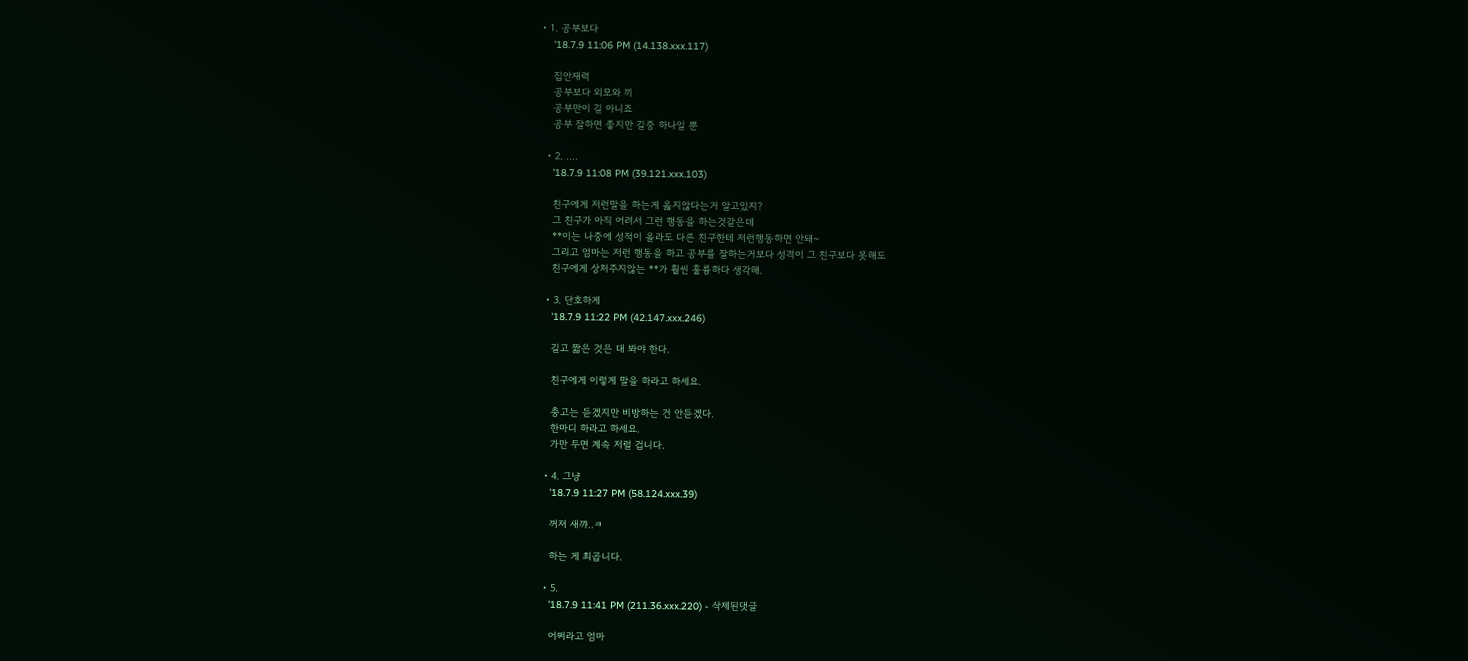• 1. 공부보다
    '18.7.9 11:06 PM (14.138.xxx.117)

    집안재력
    공부보다 외모와 끼
    공부만이 길 아니죠
    공부 잘하면 좋지만 길중 하나일 뿐

  • 2. ....
    '18.7.9 11:08 PM (39.121.xxx.103)

    친구에게 저런말을 하는게 옳지않다는거 알고있지?
    그 친구가 아직 어려서 그런 행동을 하는것같은데
    **이는 나중에 성적이 올라도 다른 친구한테 저런행동하면 안돼~
    그리고 엄마는 저런 행동을 하고 공부를 잘하는거보다 성격이 그 친구보다 못해도
    친구에게 상처주지않는 **가 훨씬 훌륭하다 생각해.

  • 3. 단호하게
    '18.7.9 11:22 PM (42.147.xxx.246)

    길고 짧은 것은 대 봐야 한다.

    친구에게 이렇게 말을 하라고 하세요.

    충고는 듣겠지만 비방하는 건 안듣겠다.
    한마디 하라고 하세요.
    가만 두면 계속 저럴 겁니다.

  • 4. 그냥
    '18.7.9 11:27 PM (58.124.xxx.39)

    꺼져 새꺄..ㅋ

    하는 게 최곱니다.

  • 5.
    '18.7.9 11:41 PM (211.36.xxx.220) - 삭제된댓글

    어쩌라고 엄마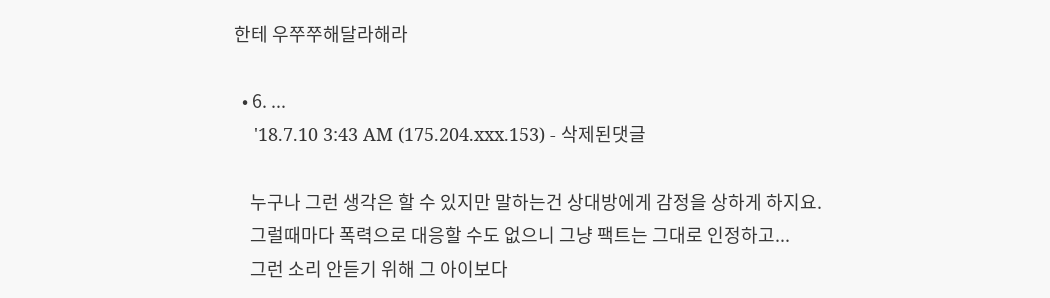한테 우쭈쭈해달라해라

  • 6. ...
    '18.7.10 3:43 AM (175.204.xxx.153) - 삭제된댓글

    누구나 그런 생각은 할 수 있지만 말하는건 상대방에게 감정을 상하게 하지요.
    그럴때마다 폭력으로 대응할 수도 없으니 그냥 팩트는 그대로 인정하고...
    그런 소리 안듣기 위해 그 아이보다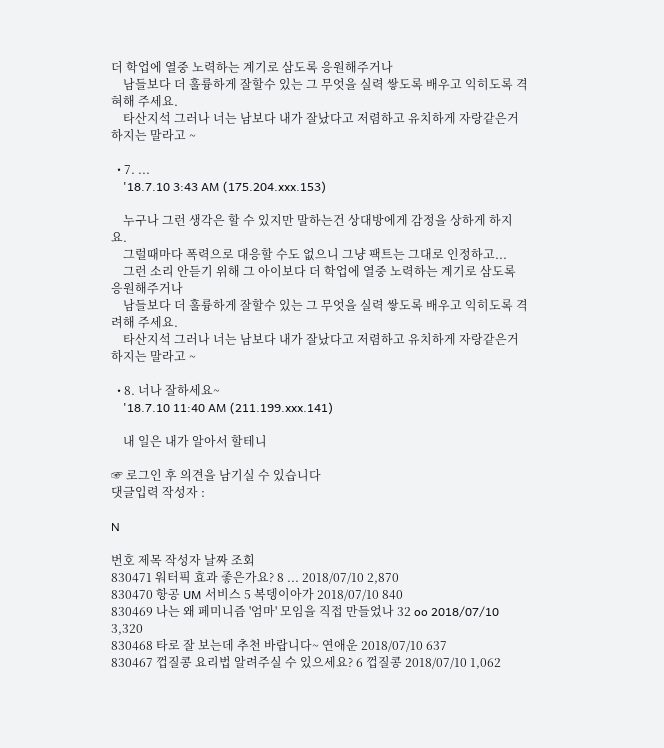더 학업에 열중 노력하는 계기로 삼도록 응원해주거나
    남들보다 더 훌륭하게 잘할수 있는 그 무엇을 실력 쌓도록 배우고 익히도록 격혀해 주세요.
    타산지석 그러나 너는 남보다 내가 잘났다고 저렴하고 유치하게 자랑같은거 하지는 말라고 ~

  • 7. ...
    '18.7.10 3:43 AM (175.204.xxx.153)

    누구나 그런 생각은 할 수 있지만 말하는건 상대방에게 감정을 상하게 하지요.
    그럴때마다 폭력으로 대응할 수도 없으니 그냥 팩트는 그대로 인정하고...
    그런 소리 안듣기 위해 그 아이보다 더 학업에 열중 노력하는 계기로 삼도록 응원해주거나
    남들보다 더 훌륭하게 잘할수 있는 그 무엇을 실력 쌓도록 배우고 익히도록 격려해 주세요.
    타산지석 그러나 너는 남보다 내가 잘났다고 저렴하고 유치하게 자랑같은거 하지는 말라고 ~

  • 8. 너나 잘하세요~
    '18.7.10 11:40 AM (211.199.xxx.141)

    내 일은 내가 알아서 할테니

☞ 로그인 후 의견을 남기실 수 있습니다
댓글입력 작성자 :

N

번호 제목 작성자 날짜 조회
830471 워터픽 효과 좋은가요? 8 ... 2018/07/10 2,870
830470 항공 UM 서비스 5 복뎅이아가 2018/07/10 840
830469 나는 왜 페미니즘 '엄마' 모임을 직접 만들었나 32 oo 2018/07/10 3,320
830468 타로 잘 보는데 추천 바랍니다~ 연애운 2018/07/10 637
830467 껍질콩 요리법 알려주실 수 있으세요? 6 껍질콩 2018/07/10 1,062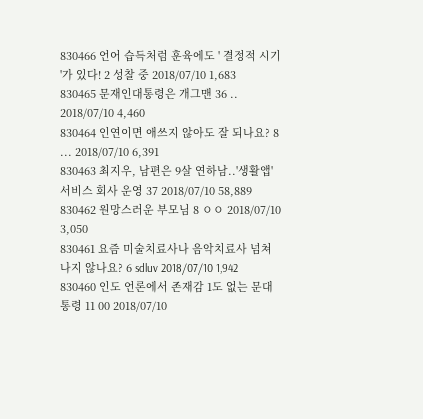830466 언어 습득처럼 훈육에도 ' 결정적 시기 '가 있다! 2 성찰 중 2018/07/10 1,683
830465 문재인대통령은 개그맨 36 .. 2018/07/10 4,460
830464 인연이면 애쓰지 않아도 잘 되나요? 8 ... 2018/07/10 6,391
830463 최지우, 남편은 9살 연하남..'생활앱' 서비스 회사 운영 37 2018/07/10 58,889
830462 원망스러운 부모님 8 ㅇㅇ 2018/07/10 3,050
830461 요즘 미술치료사나 음악치료사 넘쳐나지 않나요? 6 sdluv 2018/07/10 1,942
830460 인도 언론에서 존재감 1도 없는 문대통령 11 00 2018/07/10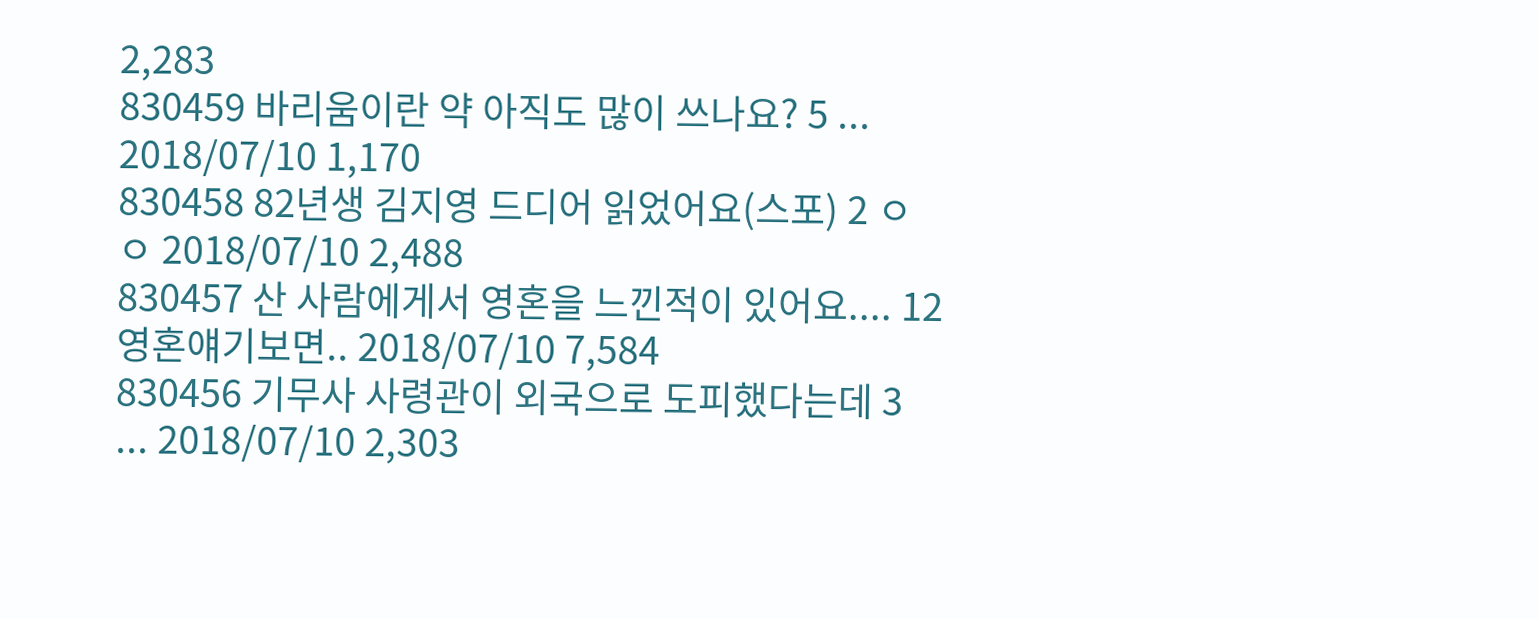2,283
830459 바리움이란 약 아직도 많이 쓰나요? 5 ... 2018/07/10 1,170
830458 82년생 김지영 드디어 읽었어요(스포) 2 ㅇㅇ 2018/07/10 2,488
830457 산 사람에게서 영혼을 느낀적이 있어요.... 12 영혼얘기보면.. 2018/07/10 7,584
830456 기무사 사령관이 외국으로 도피했다는데 3 ... 2018/07/10 2,303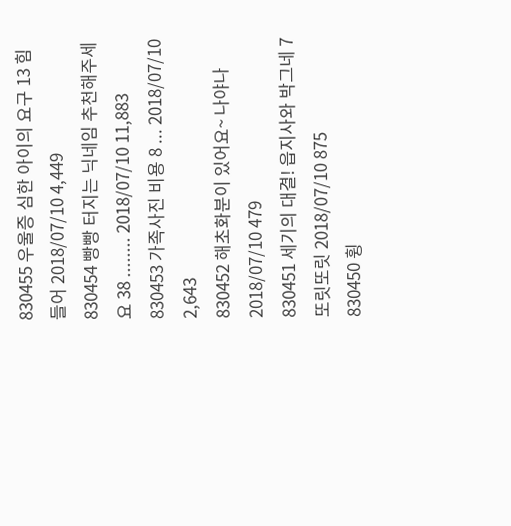830455 우울증 심한 아이의 요구 13 힘들어 2018/07/10 4,449
830454 빵빵 터지는 닉네임 추천해주세요 38 ........ 2018/07/10 11,883
830453 가족사진 비용 8 ... 2018/07/10 2,643
830452 해초화분이 있어요~ 나야나 2018/07/10 479
830451 세기의 대결! 읍지사와 박그네 7 또릿또릿 2018/07/10 875
830450 휭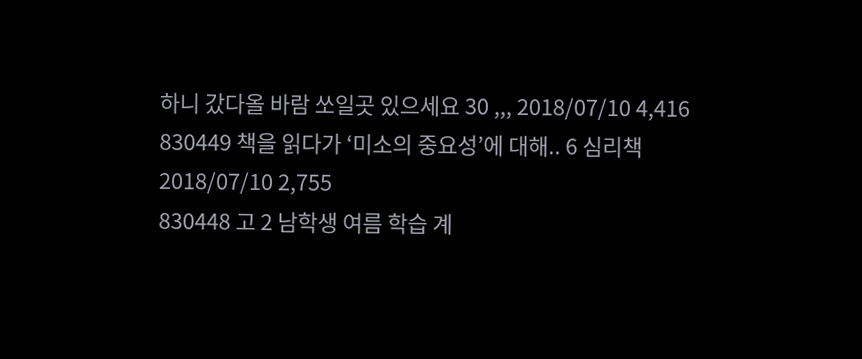하니 갔다올 바람 쏘일곳 있으세요 30 ,,, 2018/07/10 4,416
830449 책을 읽다가 ‘미소의 중요성’에 대해.. 6 심리책 2018/07/10 2,755
830448 고 2 남학생 여름 학습 계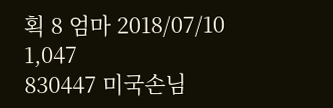획 8 엄마 2018/07/10 1,047
830447 미국손님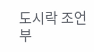도시락 조언 부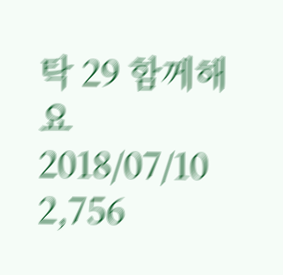탁 29 함께해요 2018/07/10 2,756